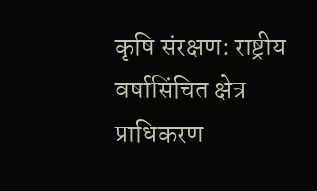कृषि संरक्षण: राष्ट्रीय वर्षासिंचित क्षेत्र प्राधिकरण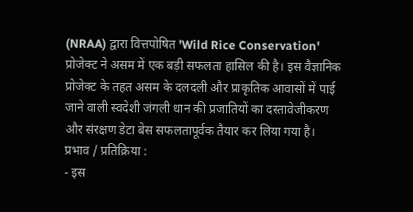(NRAA) द्वारा वित्तपोषित 'Wild Rice Conservation' प्रोजेक्ट ने असम में एक बड़ी सफलता हासिल की है। इस वैज्ञानिक प्रोजेक्ट के तहत असम के दलदली और प्राकृतिक आवासों में पाई जाने वाली स्वदेशी जंगली धान की प्रजातियों का दस्तावेजीकरण और संरक्षण डेटा बेस सफलतापूर्वक तैयार कर लिया गया है।
प्रभाव / प्रतिक्रिया :
- इस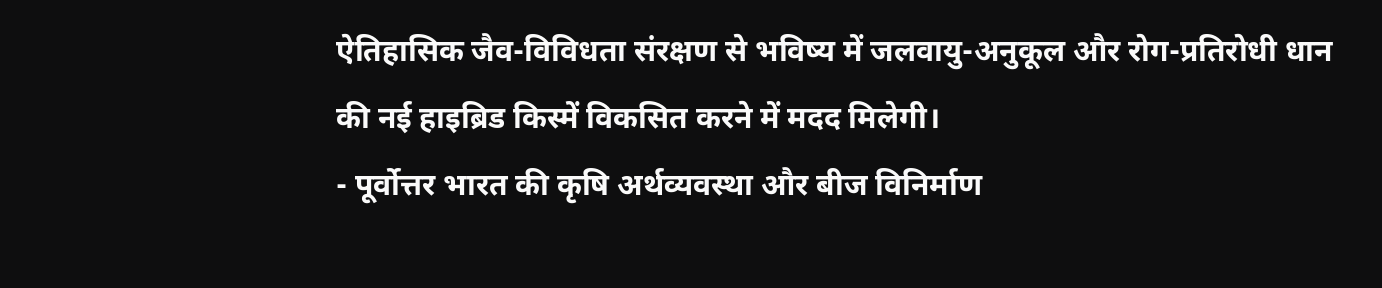ऐतिहासिक जैव-विविधता संरक्षण से भविष्य में जलवायु-अनुकूल और रोग-प्रतिरोधी धान की नई हाइब्रिड किस्में विकसित करने में मदद मिलेगी।
- पूर्वोत्तर भारत की कृषि अर्थव्यवस्था और बीज विनिर्माण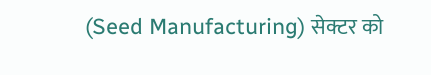(Seed Manufacturing) सेक्टर को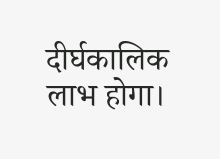दीर्घकालिक लाभ होगा।